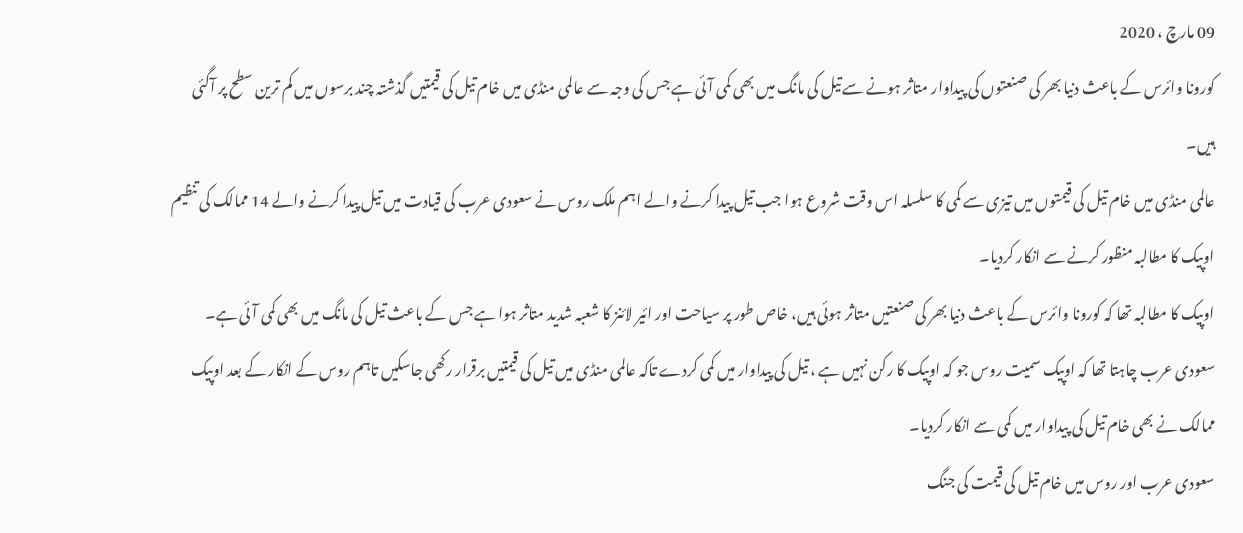09 مارچ ، 2020
کورونا وائرس کے باعث دنیا بھر کی صنعتوں کی پیداوار متاثر ہونے سے تیل کی مانگ میں بھی کمی آئی ہے جس کی وجہ سے عالمی منڈی میں خام تیل کی قیمتیں گذشتہ چند برسوں میں کم ترین سطح پر آگئی ہیں۔
عالمی منڈی میں خام تیل کی قیمتوں میں تیزی سے کمی کا سلسلہ اس وقت شروع ہوا جب تیل پیدا کرنے والے اہم ملک روس نے سعودی عرب کی قیادت میں تیل پیدا کرنے والے 14 ممالک کی تنظیم اوپیک کا مطالبہ منظور کرنے سے انکار کردیا۔
اوپیک کا مطالبہ تھا کہ کورونا وائرس کے باعث دنیا بھر کی صنعتیں متاثر ہوئی ہیں، خاص طور پر سیاحت اور ائیر لائنز کا شعبہ شدید متاثر ہوا ہے جس کے باعث تیل کی مانگ میں بھی کمی آئی ہے۔
سعودی عرب چاہتا تھا کہ اوپیک سمیت روس جو کہ اوپیک کا رکن نہیں ہے ، تیل کی پیداوار میں کمی کردے تاکہ عالمی منڈی میں تیل کی قیمتیں برقرار رکھی جاسکیں تاہم روس کے انکار کے بعد اوپیک ممالک نے بھی خام تیل کی پیداوار میں کمی سے انکار کردیا۔
سعودی عرب اور روس میں خام تیل کی قیمت کی جنگ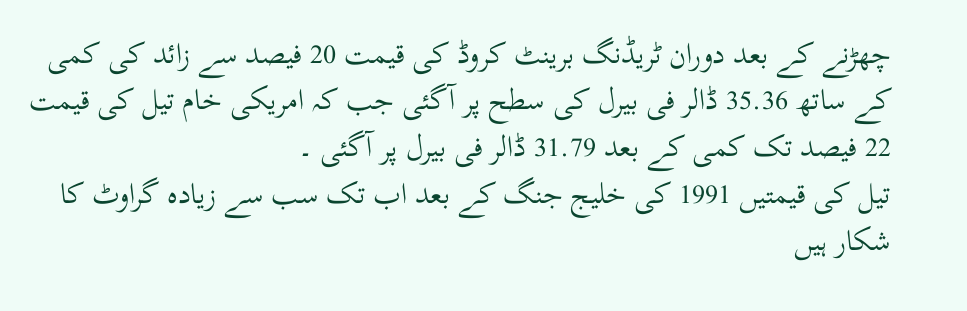چھڑنے کے بعد دوران ٹریڈنگ برینٹ کروڈ کی قیمت 20 فیصد سے زائد کی کمی کے ساتھ 35.36 ڈالر فی بیرل کی سطح پر آگئی جب کہ امریکی خام تیل کی قیمت 22 فیصد تک کمی کے بعد 31.79 ڈالر فی بیرل پر آگئی ۔
تیل کی قیمتیں 1991 کی خلیج جنگ کے بعد اب تک سب سے زیادہ گراوٹ کا شکار ہیں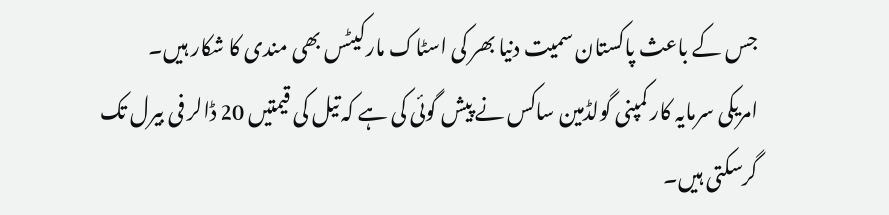جس کے باعث پاکستان سمیت دنیا بھر کی اسٹاک مارکیٹس بھی مندی کا شکار ہیں۔
امریکی سرمایہ کار کمپنی گولڈمین ساکس نے پیش گوئی کی ہے کہ تیل کی قیمتیں 20 ڈالر فی بیرل تک گرسکتی ہیں۔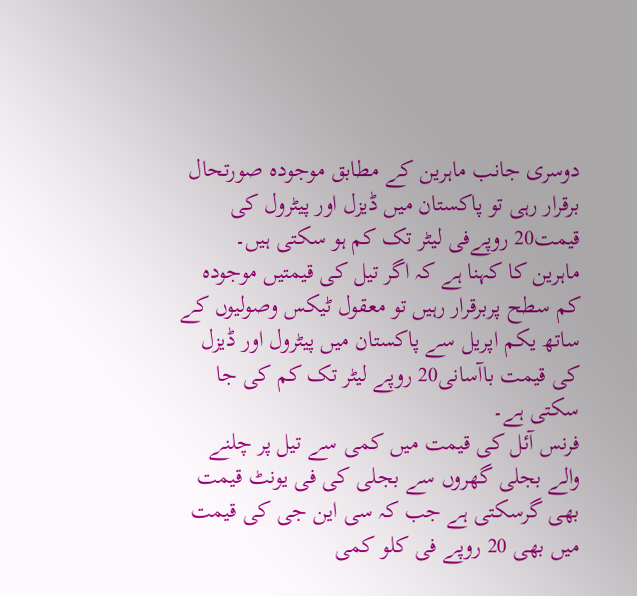دوسری جانب ماہرین کے مطابق موجودہ صورتحال برقرار رہی تو پاکستان میں ڈیزل اور پیٹرول کی قیمت20 روپےفی لیٹر تک کم ہو سکتی ہیں۔
ماہرین کا کہنا ہے کہ اگر تیل کی قیمتیں موجودہ کم سطح پربرقرار رہیں تو معقول ٹیکس وصولیوں کے ساتھ یکم اپریل سے پاکستان میں پیٹرول اور ڈیزل کی قیمت باآسانی20 روپے لیٹر تک کم کی جا سکتی ہے۔
فرنس آئل کی قیمت میں کمی سے تیل پر چلنے والے بجلی گھروں سے بجلی کی فی یونٹ قیمت بھی گرسکتی ہے جب کہ سی این جی کی قیمت میں بھی 20 روپے فی کلو کمی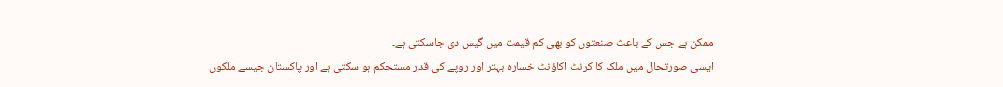ممکن ہے جس کے باعث صنعتوں کو بھی کم قیمت میں گیس دی جاسکتی ہے۔
ایسی صورتحال میں ملک کا کرنٹ اکاؤنٹ خسارہ بہتر اور روپے کی قدر مستحکم ہو سکتی ہے اور پاکستان جیسے ملکوں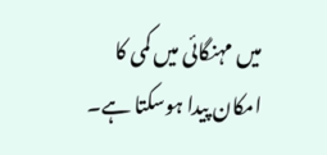میں مہنگائی میں کمی کا امکان پیدا ہوسکتا ہے۔